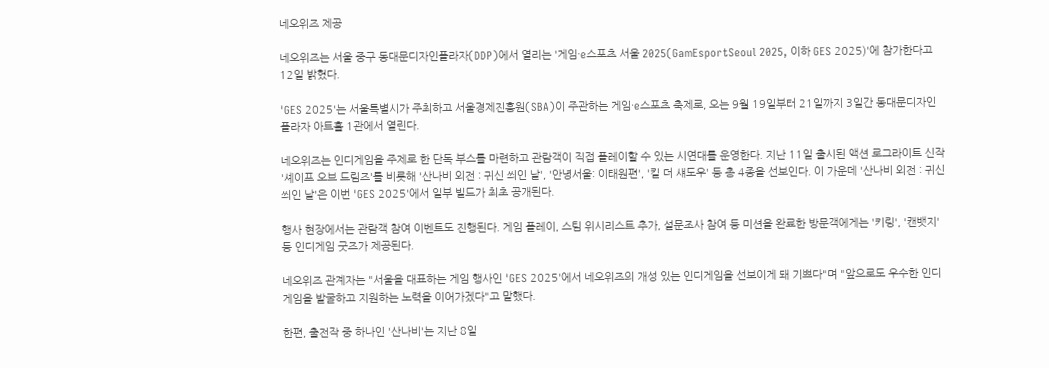네오위즈 제공

네오위즈는 서울 중구 동대문디자인플라자(DDP)에서 열리는 '게임·e스포츠 서울 2025(GamEsportSeoul 2025, 이하 GES 2025)'에 참가한다고 12일 밝혔다.

'GES 2025'는 서울특별시가 주최하고 서울경제진흥원(SBA)이 주관하는 게임·e스포츠 축제로, 오는 9월 19일부터 21일까지 3일간 동대문디자인플라자 아트홀 1관에서 열린다.

네오위즈는 인디게임을 주제로 한 단독 부스를 마련하고 관람객이 직접 플레이할 수 있는 시연대를 운영한다. 지난 11일 출시된 액션 로그라이트 신작 '셰이프 오브 드림즈'를 비롯해 '산나비 외전 : 귀신 씌인 날', '안녕서울: 이태원편', '킬 더 섀도우' 등 총 4종을 선보인다. 이 가운데 '산나비 외전 : 귀신 씌인 날'은 이번 'GES 2025'에서 일부 빌드가 최초 공개된다.

행사 현장에서는 관람객 참여 이벤트도 진행된다. 게임 플레이, 스팀 위시리스트 추가, 설문조사 참여 등 미션을 완료한 방문객에게는 '키링', '캔뱃지' 등 인디게임 굿즈가 제공된다.

네오위즈 관계자는 "서울을 대표하는 게임 행사인 'GES 2025'에서 네오위즈의 개성 있는 인디게임을 선보이게 돼 기쁘다"며 "앞으로도 우수한 인디게임을 발굴하고 지원하는 노력을 이어가겠다"고 말했다.

한편, 출전작 중 하나인 '산나비'는 지난 8일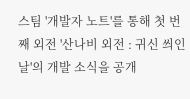스팀 '개발자 노트'를 통해 첫 번째 외전 '산나비 외전 : 귀신 씌인 날'의 개발 소식을 공개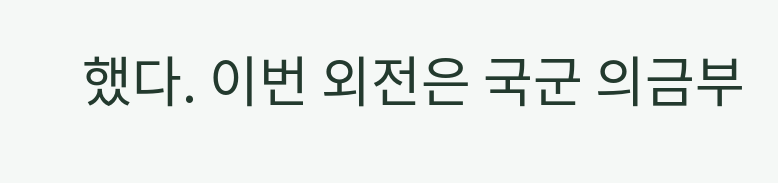했다. 이번 외전은 국군 의금부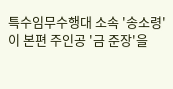특수임무수행대 소속 '송소령'이 본편 주인공 '금 준장'을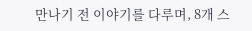만나기 전 이야기를 다루며, 8개 스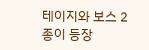테이지와 보스 2종이 등장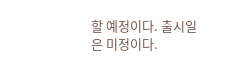할 예정이다. 출시일은 미정이다.